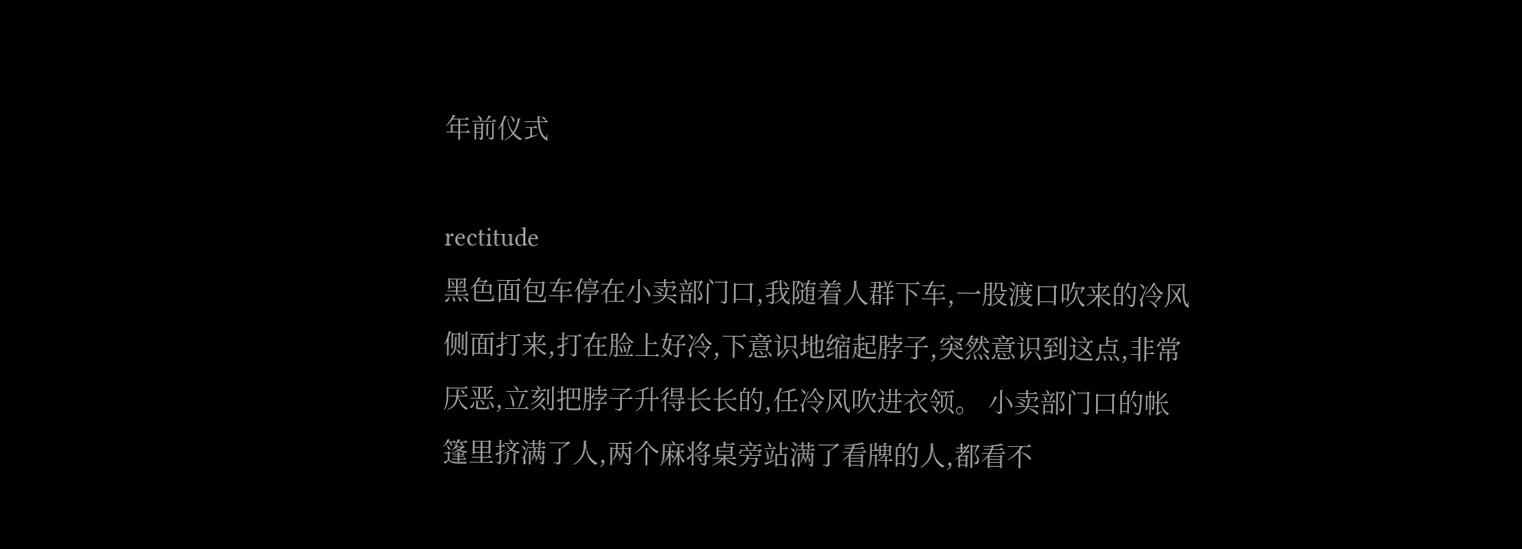年前仪式

rectitude
黑色面包车停在小卖部门口,我随着人群下车,一股渡口吹来的冷风侧面打来,打在脸上好冷,下意识地缩起脖子,突然意识到这点,非常厌恶,立刻把脖子升得长长的,任冷风吹进衣领。 小卖部门口的帐篷里挤满了人,两个麻将桌旁站满了看牌的人,都看不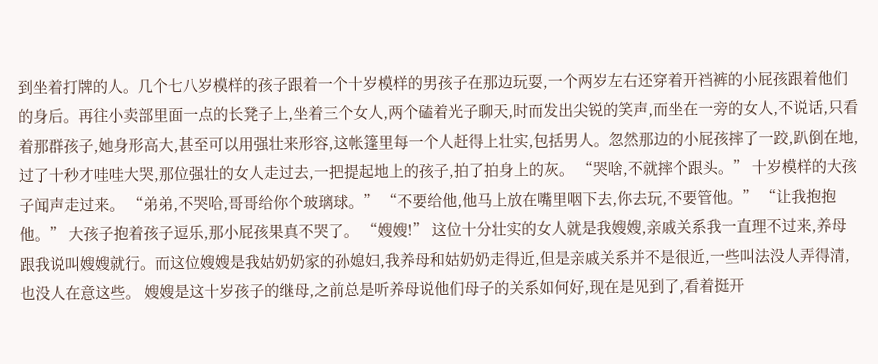到坐着打牌的人。几个七八岁模样的孩子跟着一个十岁模样的男孩子在那边玩耍,一个两岁左右还穿着开裆裤的小屁孩跟着他们的身后。再往小卖部里面一点的长凳子上,坐着三个女人,两个磕着光子聊天,时而发出尖锐的笑声,而坐在一旁的女人,不说话,只看着那群孩子,她身形高大,甚至可以用强壮来形容,这帐篷里每一个人赶得上壮实,包括男人。忽然那边的小屁孩摔了一跤,趴倒在地,过了十秒才哇哇大哭,那位强壮的女人走过去,一把提起地上的孩子,拍了拍身上的灰。 “哭啥,不就摔个跟头。” 十岁模样的大孩子闻声走过来。 “弟弟,不哭哈,哥哥给你个玻璃球。” “不要给他,他马上放在嘴里咽下去,你去玩,不要管他。” “让我抱抱他。” 大孩子抱着孩子逗乐,那小屁孩果真不哭了。 “嫂嫂!” 这位十分壮实的女人就是我嫂嫂,亲戚关系我一直理不过来,养母跟我说叫嫂嫂就行。而这位嫂嫂是我姑奶奶家的孙媳妇,我养母和姑奶奶走得近,但是亲戚关系并不是很近,一些叫法没人弄得清,也没人在意这些。 嫂嫂是这十岁孩子的继母,之前总是听养母说他们母子的关系如何好,现在是见到了,看着挺开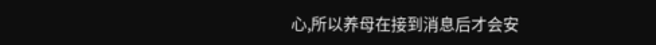心,所以养母在接到消息后才会安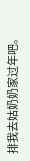排我去姑奶奶家过年吧。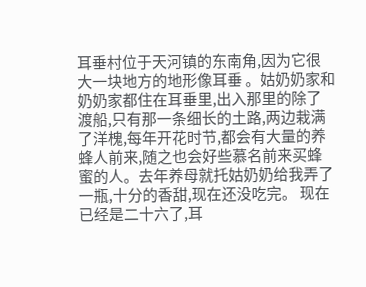耳垂村位于天河镇的东南角,因为它很大一块地方的地形像耳垂 。姑奶奶家和奶奶家都住在耳垂里,出入那里的除了渡船,只有那一条细长的土路,两边栽满了洋槐,每年开花时节,都会有大量的养蜂人前来,随之也会好些慕名前来买蜂蜜的人。去年养母就托姑奶奶给我弄了一瓶,十分的香甜,现在还没吃完。 现在已经是二十六了,耳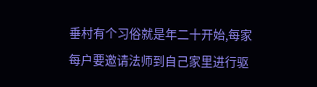垂村有个习俗就是年二十开始,每家每户要邀请法师到自己家里进行驱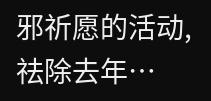邪祈愿的活动,祛除去年…